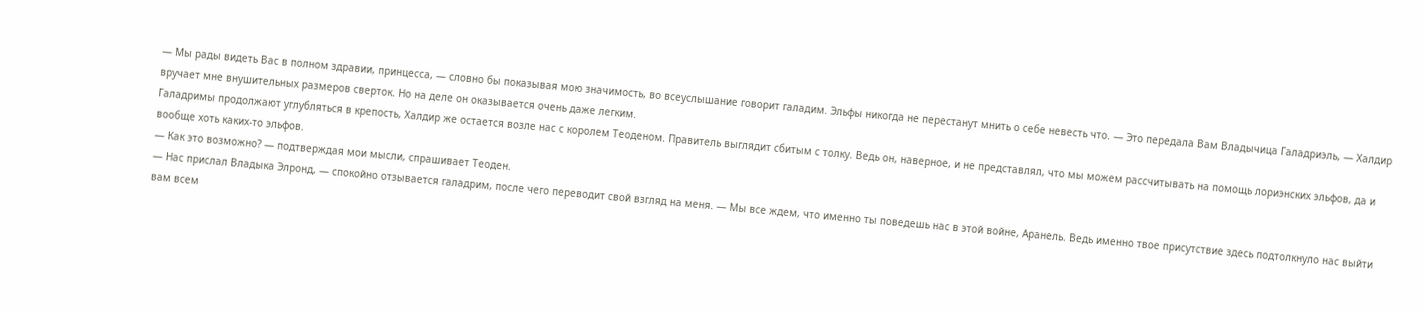— Мы рады видеть Вас в полном здравии, принцесса, — словно бы показывая мою значимость, во всеуслышание говорит галадим. Эльфы никогда не перестанут мнить о себе невесть что. — Это передала Вам Владычица Галадриэль, — Халдир вручает мне внушительных размеров сверток. Но на деле он оказывается очень даже легким.
Галадримы продолжают углубляться в крепость, Халдир же остается возле нас с королем Теоденом. Правитель выглядит сбитым с толку. Ведь он, наверное, и не представлял, что мы можем рассчитывать на помощь лориэнских эльфов, да и вообще хоть каких-то эльфов.
— Как это возможно? — подтверждая мои мысли, спрашивает Теоден.
— Нас прислал Владыка Элронд, — спокойно отзывается галадрим, после чего переводит свой взгляд на меня. — Мы все ждем, что именно ты поведешь нас в этой войне, Аранель. Ведь именно твое присутствие здесь подтолкнуло нас выйти вам всем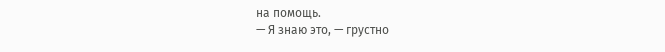на помощь.
— Я знаю это, — грустно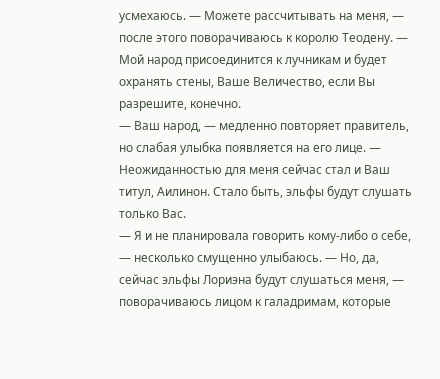усмехаюсь. — Можете рассчитывать на меня, — после этого поворачиваюсь к королю Теодену. — Мой народ присоединится к лучникам и будет охранять стены, Ваше Величество, если Вы разрешите, конечно.
— Ваш народ, — медленно повторяет правитель, но слабая улыбка появляется на его лице. — Неожиданностью для меня сейчас стал и Ваш титул, Аилинон. Стало быть, эльфы будут слушать только Вас.
— Я и не планировала говорить кому-либо о себе, — несколько смущенно улыбаюсь. — Но, да, сейчас эльфы Лориэна будут слушаться меня, — поворачиваюсь лицом к галадримам, которые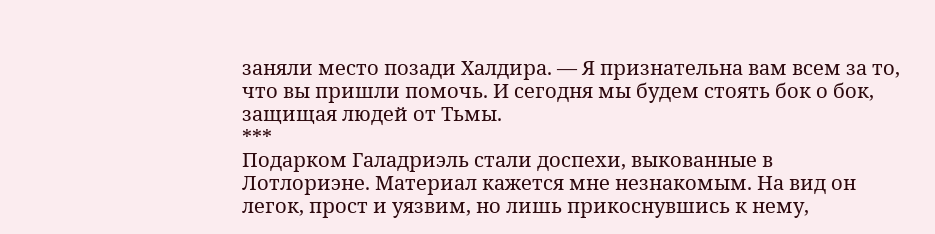заняли место позади Халдира. — Я признательна вам всем за то, что вы пришли помочь. И сегодня мы будем стоять бок о бок, защищая людей от Тьмы.
***
Подарком Галадриэль стали доспехи, выкованные в Лотлориэне. Материал кажется мне незнакомым. На вид он легок, прост и уязвим, но лишь прикоснувшись к нему,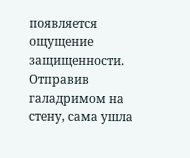появляется ощущение защищенности. Отправив галадримом на стену, сама ушла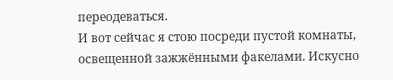переодеваться.
И вот сейчас я стою посреди пустой комнаты, освещенной зажжёнными факелами. Искусно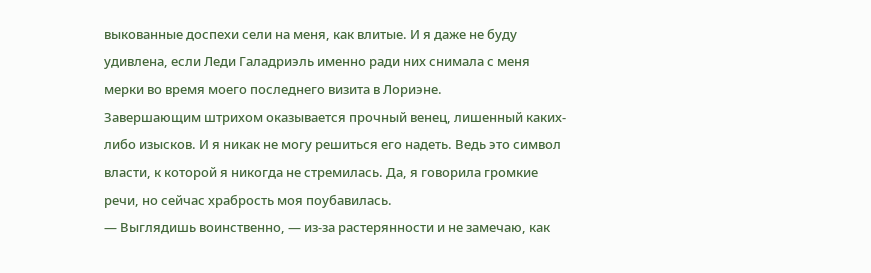выкованные доспехи сели на меня, как влитые. И я даже не буду удивлена, если Леди Галадриэль именно ради них снимала с меня мерки во время моего последнего визита в Лориэне.
Завершающим штрихом оказывается прочный венец, лишенный каких-либо изысков. И я никак не могу решиться его надеть. Ведь это символ власти, к которой я никогда не стремилась. Да, я говорила громкие речи, но сейчас храбрость моя поубавилась.
— Выглядишь воинственно, — из-за растерянности и не замечаю, как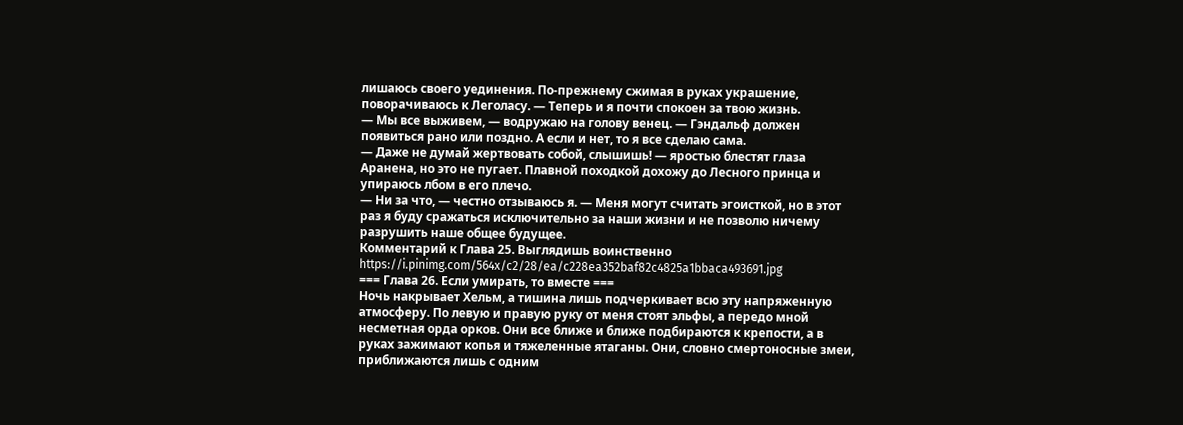лишаюсь своего уединения. По-прежнему сжимая в руках украшение, поворачиваюсь к Леголасу. — Теперь и я почти спокоен за твою жизнь.
— Мы все выживем, — водружаю на голову венец. — Гэндальф должен появиться рано или поздно. А если и нет, то я все сделаю сама.
— Даже не думай жертвовать собой, слышишь! — яростью блестят глаза Аранена, но это не пугает. Плавной походкой дохожу до Лесного принца и упираюсь лбом в его плечо.
— Ни за что, — честно отзываюсь я. — Меня могут считать эгоисткой, но в этот раз я буду сражаться исключительно за наши жизни и не позволю ничему разрушить наше общее будущее.
Комментарий к Глава 25. Выглядишь воинственно
https://i.pinimg.com/564x/c2/28/ea/c228ea352baf82c4825a1bbaca493691.jpg
=== Глава 26. Если умирать, то вместе ===
Ночь накрывает Хельм, а тишина лишь подчеркивает всю эту напряженную атмосферу. По левую и правую руку от меня стоят эльфы, а передо мной несметная орда орков. Они все ближе и ближе подбираются к крепости, а в руках зажимают копья и тяжеленные ятаганы. Они, словно смертоносные змеи, приближаются лишь с одним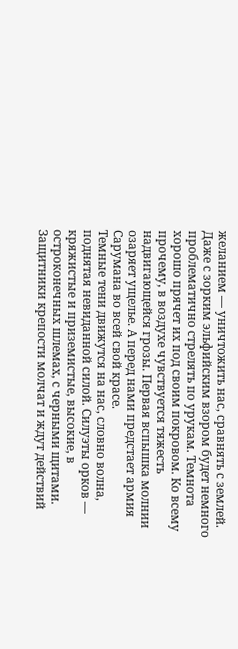желанием — уничтожить нас, сравнять с землей.
Даже с зорким эльфийским взором будет немного проблематично стрелять по урукам. Темнота хорошо прячет их под своим покровом. Ко всему прочему, в воздухе чувствуется тяжесть надвигающейся грозы. Первая вспышка молнии озаряет ущелье. А перед нами предстает армия Сарумана во всей свой красе.
Темные тени движутся на нас, словно волна, поднятая невиданной силой. Силуэты орков — кряжистые и приземистые, высокие, в остроконечных шлемах, с черными щитами. Защитники крепости молчат и ждут действий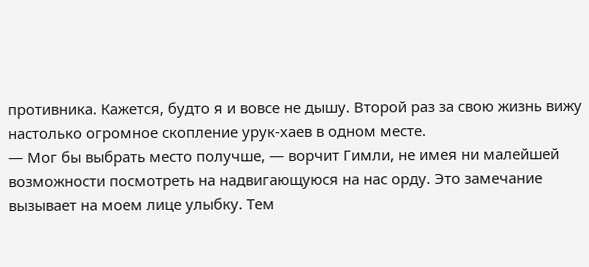противника. Кажется, будто я и вовсе не дышу. Второй раз за свою жизнь вижу настолько огромное скопление урук-хаев в одном месте.
— Мог бы выбрать место получше, — ворчит Гимли, не имея ни малейшей возможности посмотреть на надвигающуюся на нас орду. Это замечание вызывает на моем лице улыбку. Тем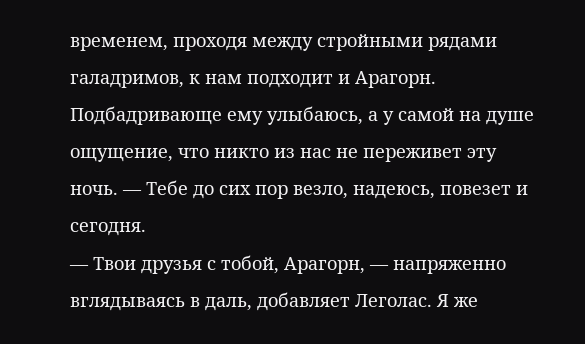временем, проходя между стройными рядами галадримов, к нам подходит и Арагорн. Подбадривающе ему улыбаюсь, а у самой на душе ощущение, что никто из нас не переживет эту ночь. — Тебе до сих пор везло, надеюсь, повезет и сегодня.
— Твои друзья с тобой, Арагорн, — напряженно вглядываясь в даль, добавляет Леголас. Я же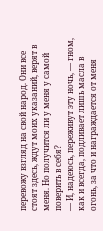перевожу взгляд на свой народ. Они все стоят здесь, ждут моих указаний, верят в меня. Но получится ли у меня у самой поверить в себя?
— И, надеюсь, переживут эту ночь, — гном, как и всегда, подливает лишь масла в огонь, за что и награждается от меня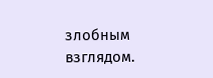злобным взглядом.